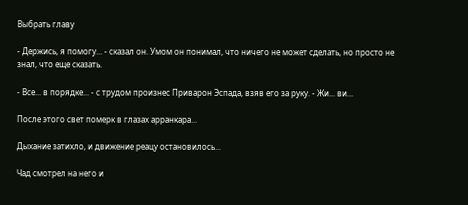Выбрать главу

- Держись, я помогу... - сказал он. Умом он понимал, что ничего не может сделать, но просто не знал, что еще сказать.

- Все... в порядке... - с трудом произнес Приварон Эспада, взяв его за руку. - Жи... ви...

После этого свет померк в глазах арранкара...

Дыхание затихло, и движение реацу остановилось...

Чад смотрел на него и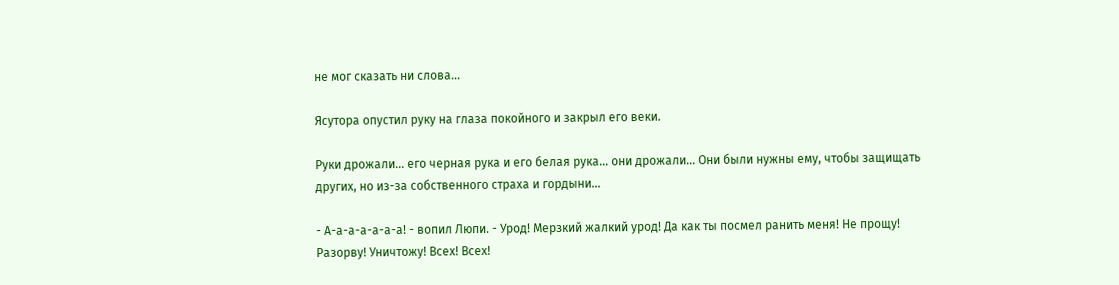не мог сказать ни слова...

Ясутора опустил руку на глаза покойного и закрыл его веки.

Руки дрожали... его черная рука и его белая рука... они дрожали... Они были нужны ему, чтобы защищать других, но из-за собственного страха и гордыни...

- А-а-а-а-а-а-а! - вопил Люпи. - Урод! Мерзкий жалкий урод! Да как ты посмел ранить меня! Не прощу! Разорву! Уничтожу! Всех! Всех!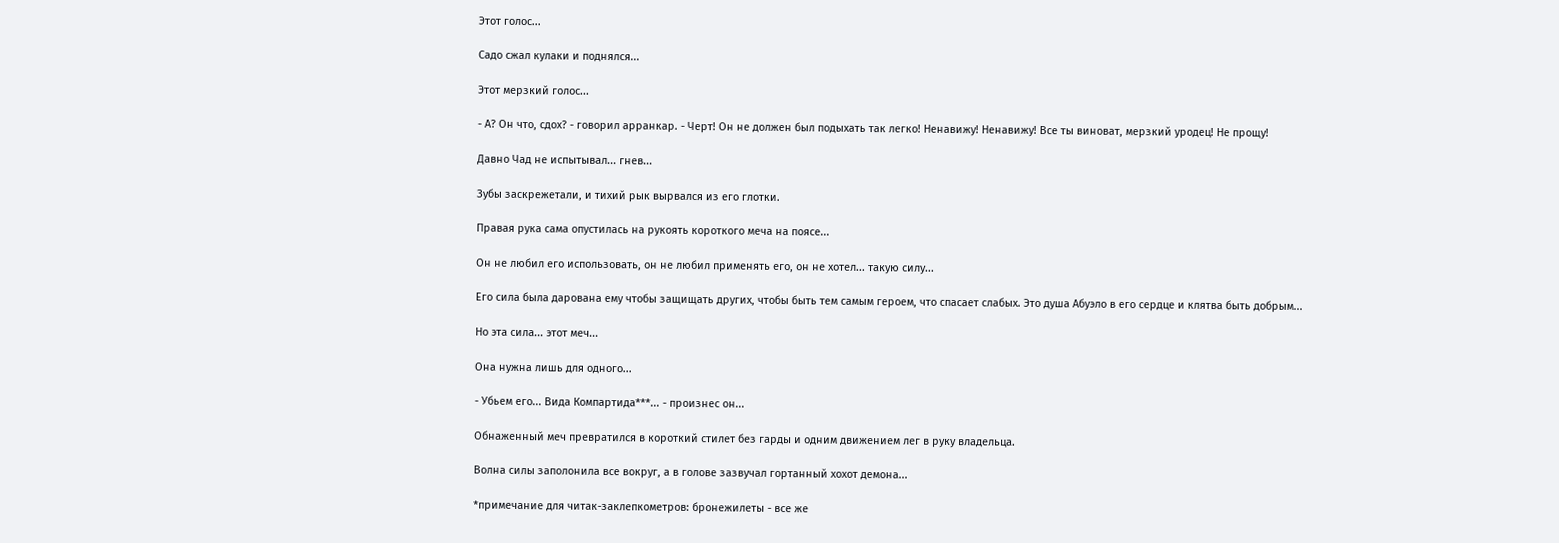Этот голос...

Садо сжал кулаки и поднялся...

Этот мерзкий голос...

- А? Он что, сдох? - говорил арранкар. - Черт! Он не должен был подыхать так легко! Ненавижу! Ненавижу! Все ты виноват, мерзкий уродец! Не прощу!

Давно Чад не испытывал... гнев...

Зубы заскрежетали, и тихий рык вырвался из его глотки.

Правая рука сама опустилась на рукоять короткого меча на поясе...

Он не любил его использовать, он не любил применять его, он не хотел... такую силу...

Его сила была дарована ему чтобы защищать других, чтобы быть тем самым героем, что спасает слабых. Это душа Абуэло в его сердце и клятва быть добрым...

Но эта сила... этот меч...

Она нужна лишь для одного...

- Убьем его... Вида Компартида***... - произнес он...

Обнаженный меч превратился в короткий стилет без гарды и одним движением лег в руку владельца.

Волна силы заполонила все вокруг, а в голове зазвучал гортанный хохот демона...

*примечание для читак-заклепкометров: бронежилеты - все же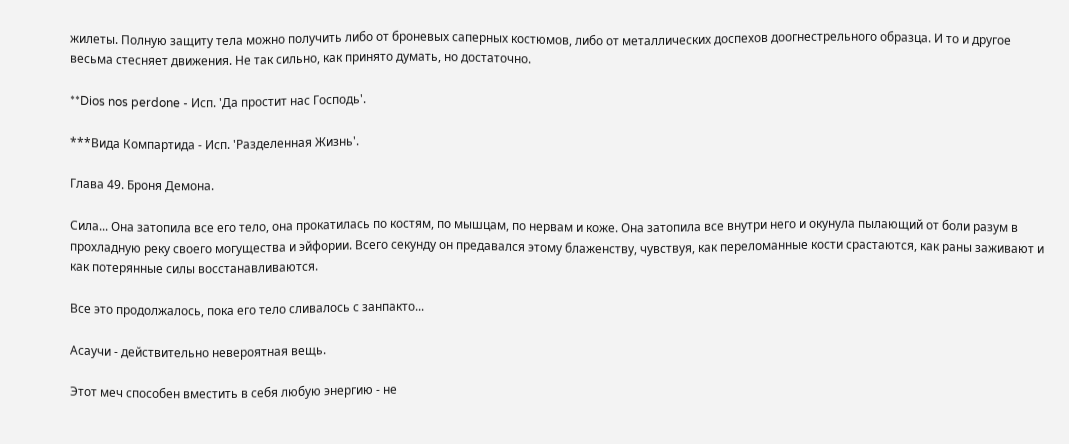жилеты. Полную защиту тела можно получить либо от броневых саперных костюмов, либо от металлических доспехов доогнестрельного образца. И то и другое весьма стесняет движения. Не так сильно, как принято думать, но достаточно.

**Dios nos perdone - Исп. 'Да простит нас Господь'.

***Вида Компартида - Исп. 'Разделенная Жизнь'.

Глава 49. Броня Демона.

Сила... Она затопила все его тело, она прокатилась по костям, по мышцам, по нервам и коже. Она затопила все внутри него и окунула пылающий от боли разум в прохладную реку своего могущества и эйфории. Всего секунду он предавался этому блаженству, чувствуя, как переломанные кости срастаются, как раны заживают и как потерянные силы восстанавливаются.

Все это продолжалось, пока его тело сливалось с занпакто...

Асаучи - действительно невероятная вещь.

Этот меч способен вместить в себя любую энергию - не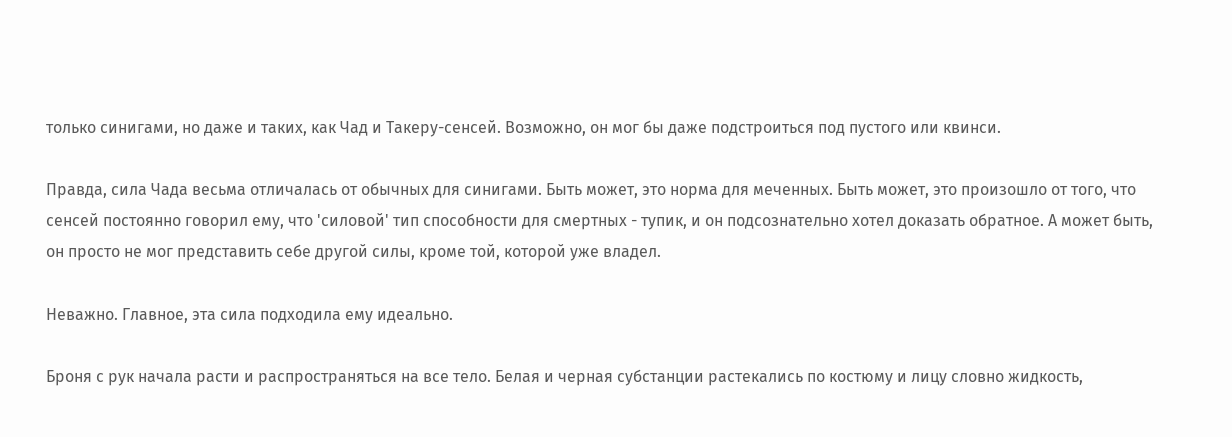только синигами, но даже и таких, как Чад и Такеру-сенсей. Возможно, он мог бы даже подстроиться под пустого или квинси.

Правда, сила Чада весьма отличалась от обычных для синигами. Быть может, это норма для меченных. Быть может, это произошло от того, что сенсей постоянно говорил ему, что 'силовой' тип способности для смертных - тупик, и он подсознательно хотел доказать обратное. А может быть, он просто не мог представить себе другой силы, кроме той, которой уже владел.

Неважно. Главное, эта сила подходила ему идеально.

Броня с рук начала расти и распространяться на все тело. Белая и черная субстанции растекались по костюму и лицу словно жидкость,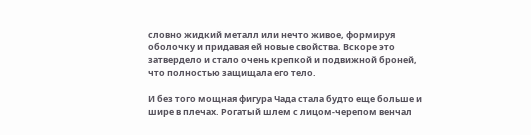словно жидкий металл или нечто живое, формируя оболочку и придавая ей новые свойства. Вскоре это затвердело и стало очень крепкой и подвижной броней, что полностью защищала его тело.

И без того мощная фигура Чада стала будто еще больше и шире в плечах. Рогатый шлем с лицом-черепом венчал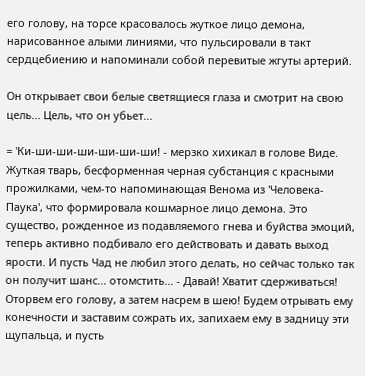его голову, на торсе красовалось жуткое лицо демона, нарисованное алыми линиями, что пульсировали в такт сердцебиению и напоминали собой перевитые жгуты артерий.

Он открывает свои белые светящиеся глаза и смотрит на свою цель... Цель, что он убьет...

= 'Ки-ши-ши-ши-ши-ши-ши! - мерзко хихикал в голове Виде. Жуткая тварь, бесформенная черная субстанция с красными прожилками, чем-то напоминающая Венома из 'Человека-Паука', что формировала кошмарное лицо демона. Это существо, рожденное из подавляемого гнева и буйства эмоций, теперь активно подбивало его действовать и давать выход ярости. И пусть Чад не любил этого делать, но сейчас только так он получит шанс... отомстить... - Давай! Хватит сдерживаться! Оторвем его голову, а затем насрем в шею! Будем отрывать ему конечности и заставим сожрать их, запихаем ему в задницу эти щупальца, и пусть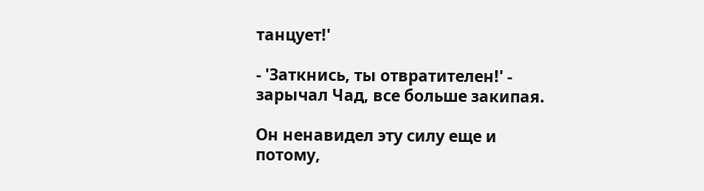танцует!'

- 'Заткнись, ты отвратителен!' - зарычал Чад, все больше закипая.

Он ненавидел эту силу еще и потому,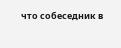что собеседник в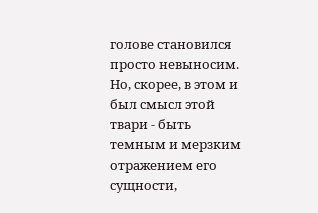голове становился просто невыносим. Но, скорее, в этом и был смысл этой твари - быть темным и мерзким отражением его сущности,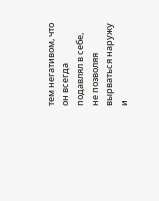тем негативом, что он всегда подавлял в себе, не позволяя вырваться наружу и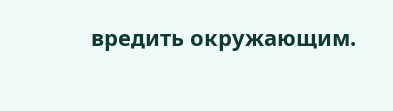вредить окружающим.